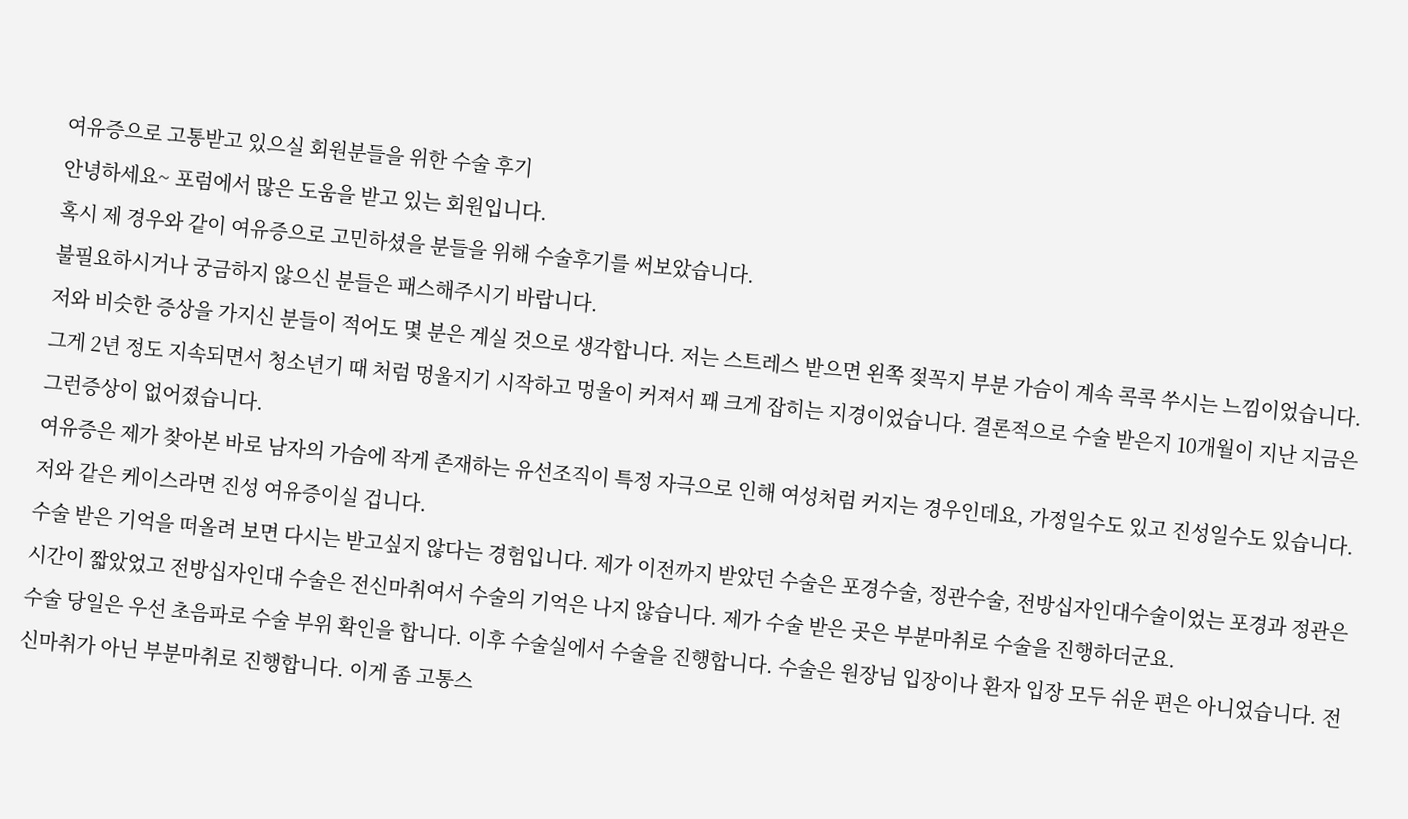여유증으로 고통받고 있으실 회원분들을 위한 수술 후기
안녕하세요~ 포럼에서 많은 도움을 받고 있는 회원입니다.
혹시 제 경우와 같이 여유증으로 고민하셨을 분들을 위해 수술후기를 써보았습니다.
불필요하시거나 궁금하지 않으신 분들은 패스해주시기 바랍니다.
저와 비슷한 증상을 가지신 분들이 적어도 몇 분은 계실 것으로 생각합니다. 저는 스트레스 받으면 왼쪽 젖꼭지 부분 가슴이 계속 콕콕 쑤시는 느낌이었습니다. 그게 2년 정도 지속되면서 청소년기 때 처럼 멍울지기 시작하고 멍울이 커져서 꽤 크게 잡히는 지경이었습니다. 결론적으로 수술 받은지 10개월이 지난 지금은 그런증상이 없어졌습니다.
여유증은 제가 찾아본 바로 남자의 가슴에 작게 존재하는 유선조직이 특정 자극으로 인해 여성처럼 커지는 경우인데요, 가정일수도 있고 진성일수도 있습니다. 저와 같은 케이스라면 진성 여유증이실 겁니다.
수술 받은 기억을 떠올려 보면 다시는 받고싶지 않다는 경험입니다. 제가 이전까지 받았던 수술은 포경수술, 정관수술, 전방십자인대수술이었는 포경과 정관은 시간이 짧았었고 전방십자인대 수술은 전신마취여서 수술의 기억은 나지 않습니다. 제가 수술 받은 곳은 부분마취로 수술을 진행하더군요.
수술 당일은 우선 초음파로 수술 부위 확인을 합니다. 이후 수술실에서 수술을 진행합니다. 수술은 원장님 입장이나 환자 입장 모두 쉬운 편은 아니었습니다. 전신마취가 아닌 부분마취로 진행합니다. 이게 좀 고통스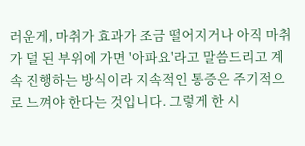러운게, 마취가 효과가 조금 떨어지거나 아직 마취가 덜 된 부위에 가면 '아파요'라고 말씀드리고 계속 진행하는 방식이라 지속적인 통증은 주기적으로 느껴야 한다는 것입니다. 그렇게 한 시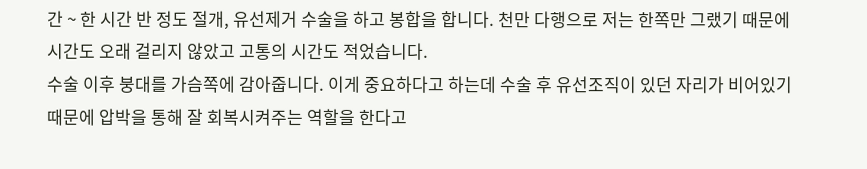간 ~ 한 시간 반 정도 절개, 유선제거 수술을 하고 봉합을 합니다. 천만 다행으로 저는 한쪽만 그랬기 때문에 시간도 오래 걸리지 않았고 고통의 시간도 적었습니다.
수술 이후 붕대를 가슴쪽에 감아줍니다. 이게 중요하다고 하는데 수술 후 유선조직이 있던 자리가 비어있기 때문에 압박을 통해 잘 회복시켜주는 역할을 한다고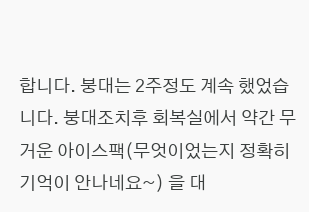합니다. 붕대는 2주정도 계속 했었습니다. 붕대조치후 회복실에서 약간 무거운 아이스팩(무엇이었는지 정확히 기억이 안나네요~) 을 대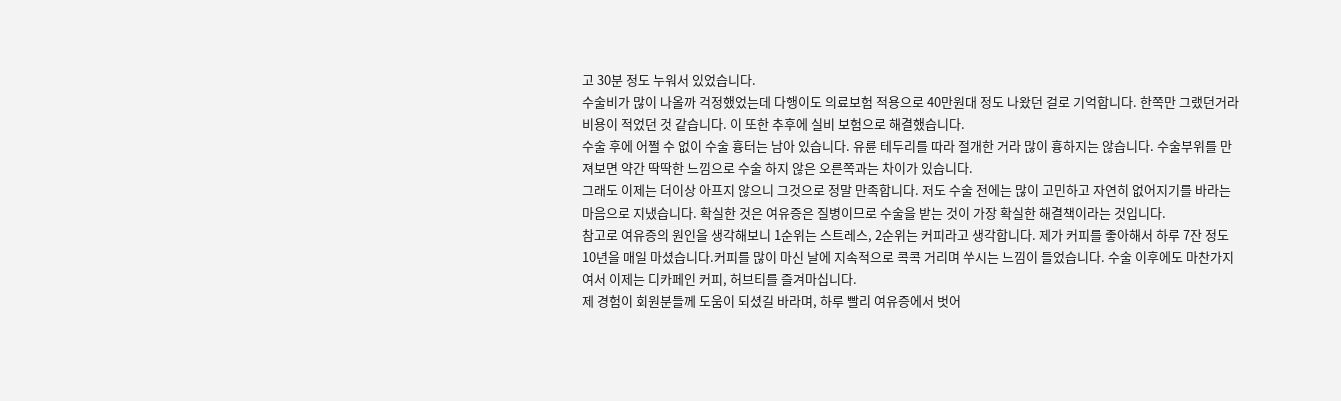고 30분 정도 누워서 있었습니다.
수술비가 많이 나올까 걱정했었는데 다행이도 의료보험 적용으로 40만원대 정도 나왔던 걸로 기억합니다. 한쪽만 그랬던거라 비용이 적었던 것 같습니다. 이 또한 추후에 실비 보험으로 해결했습니다.
수술 후에 어쩔 수 없이 수술 흉터는 남아 있습니다. 유륜 테두리를 따라 절개한 거라 많이 흉하지는 않습니다. 수술부위를 만져보면 약간 딱딱한 느낌으로 수술 하지 않은 오른쪽과는 차이가 있습니다.
그래도 이제는 더이상 아프지 않으니 그것으로 정말 만족합니다. 저도 수술 전에는 많이 고민하고 자연히 없어지기를 바라는 마음으로 지냈습니다. 확실한 것은 여유증은 질병이므로 수술을 받는 것이 가장 확실한 해결책이라는 것입니다.
참고로 여유증의 원인을 생각해보니 1순위는 스트레스, 2순위는 커피라고 생각합니다. 제가 커피를 좋아해서 하루 7잔 정도 10년을 매일 마셨습니다.커피를 많이 마신 날에 지속적으로 콕콕 거리며 쑤시는 느낌이 들었습니다. 수술 이후에도 마찬가지여서 이제는 디카페인 커피, 허브티를 즐겨마십니다.
제 경험이 회원분들께 도움이 되셨길 바라며, 하루 빨리 여유증에서 벗어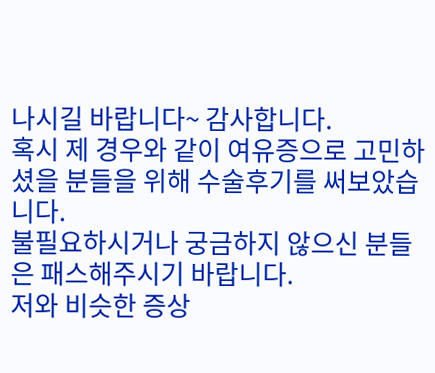나시길 바랍니다~ 감사합니다.
혹시 제 경우와 같이 여유증으로 고민하셨을 분들을 위해 수술후기를 써보았습니다.
불필요하시거나 궁금하지 않으신 분들은 패스해주시기 바랍니다.
저와 비슷한 증상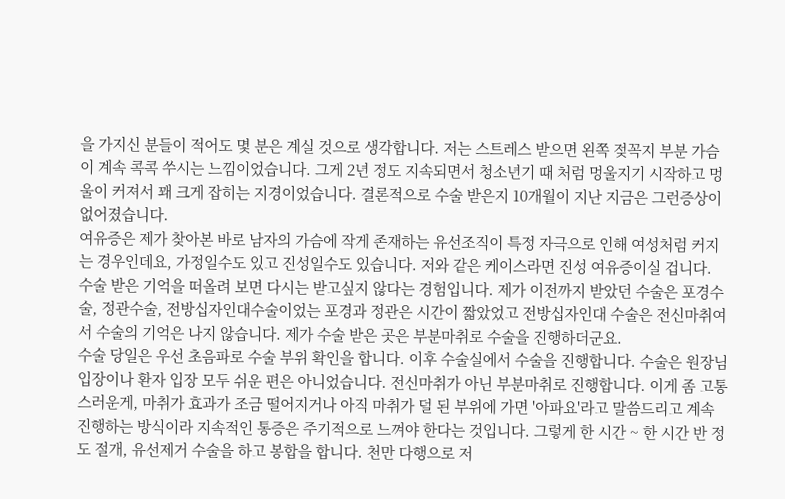을 가지신 분들이 적어도 몇 분은 계실 것으로 생각합니다. 저는 스트레스 받으면 왼쪽 젖꼭지 부분 가슴이 계속 콕콕 쑤시는 느낌이었습니다. 그게 2년 정도 지속되면서 청소년기 때 처럼 멍울지기 시작하고 멍울이 커져서 꽤 크게 잡히는 지경이었습니다. 결론적으로 수술 받은지 10개월이 지난 지금은 그런증상이 없어졌습니다.
여유증은 제가 찾아본 바로 남자의 가슴에 작게 존재하는 유선조직이 특정 자극으로 인해 여성처럼 커지는 경우인데요, 가정일수도 있고 진성일수도 있습니다. 저와 같은 케이스라면 진성 여유증이실 겁니다.
수술 받은 기억을 떠올려 보면 다시는 받고싶지 않다는 경험입니다. 제가 이전까지 받았던 수술은 포경수술, 정관수술, 전방십자인대수술이었는 포경과 정관은 시간이 짧았었고 전방십자인대 수술은 전신마취여서 수술의 기억은 나지 않습니다. 제가 수술 받은 곳은 부분마취로 수술을 진행하더군요.
수술 당일은 우선 초음파로 수술 부위 확인을 합니다. 이후 수술실에서 수술을 진행합니다. 수술은 원장님 입장이나 환자 입장 모두 쉬운 편은 아니었습니다. 전신마취가 아닌 부분마취로 진행합니다. 이게 좀 고통스러운게, 마취가 효과가 조금 떨어지거나 아직 마취가 덜 된 부위에 가면 '아파요'라고 말씀드리고 계속 진행하는 방식이라 지속적인 통증은 주기적으로 느껴야 한다는 것입니다. 그렇게 한 시간 ~ 한 시간 반 정도 절개, 유선제거 수술을 하고 봉합을 합니다. 천만 다행으로 저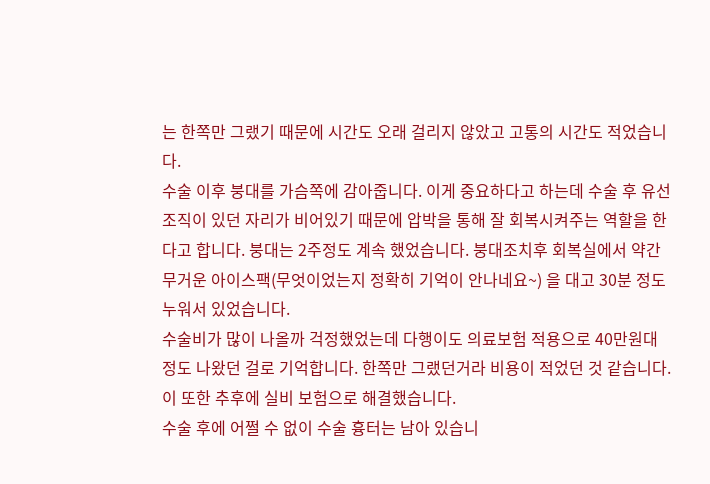는 한쪽만 그랬기 때문에 시간도 오래 걸리지 않았고 고통의 시간도 적었습니다.
수술 이후 붕대를 가슴쪽에 감아줍니다. 이게 중요하다고 하는데 수술 후 유선조직이 있던 자리가 비어있기 때문에 압박을 통해 잘 회복시켜주는 역할을 한다고 합니다. 붕대는 2주정도 계속 했었습니다. 붕대조치후 회복실에서 약간 무거운 아이스팩(무엇이었는지 정확히 기억이 안나네요~) 을 대고 30분 정도 누워서 있었습니다.
수술비가 많이 나올까 걱정했었는데 다행이도 의료보험 적용으로 40만원대 정도 나왔던 걸로 기억합니다. 한쪽만 그랬던거라 비용이 적었던 것 같습니다. 이 또한 추후에 실비 보험으로 해결했습니다.
수술 후에 어쩔 수 없이 수술 흉터는 남아 있습니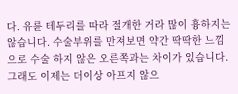다. 유륜 테두리를 따라 절개한 거라 많이 흉하지는 않습니다. 수술부위를 만져보면 약간 딱딱한 느낌으로 수술 하지 않은 오른쪽과는 차이가 있습니다.
그래도 이제는 더이상 아프지 않으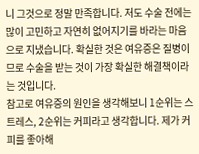니 그것으로 정말 만족합니다. 저도 수술 전에는 많이 고민하고 자연히 없어지기를 바라는 마음으로 지냈습니다. 확실한 것은 여유증은 질병이므로 수술을 받는 것이 가장 확실한 해결책이라는 것입니다.
참고로 여유증의 원인을 생각해보니 1순위는 스트레스, 2순위는 커피라고 생각합니다. 제가 커피를 좋아해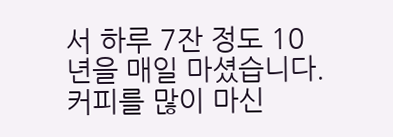서 하루 7잔 정도 10년을 매일 마셨습니다.커피를 많이 마신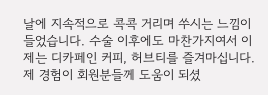날에 지속적으로 콕콕 거리며 쑤시는 느낌이 들었습니다. 수술 이후에도 마찬가지여서 이제는 디카페인 커피, 허브티를 즐겨마십니다.
제 경험이 회원분들께 도움이 되셨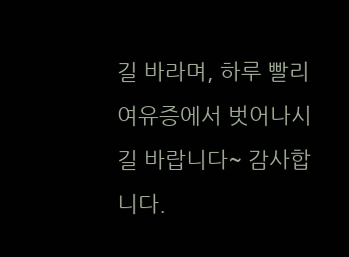길 바라며, 하루 빨리 여유증에서 벗어나시길 바랍니다~ 감사합니다.